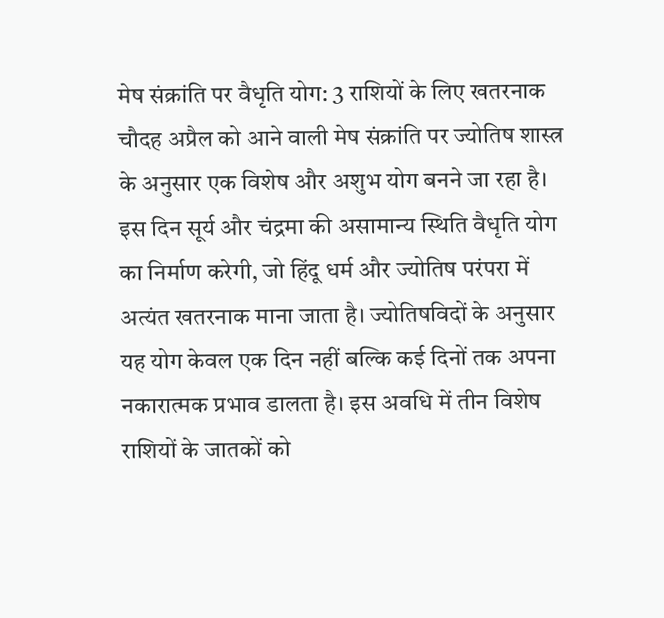मेष संक्रांति पर वैधृति योग: 3 राशियों के लिए खतरनाक
चौदह अप्रैल को आने वाली मेष संक्रांति पर ज्योतिष शास्त्र के अनुसार एक विशेष और अशुभ योग बनने जा रहा है। इस दिन सूर्य और चंद्रमा की असामान्य स्थिति वैधृति योग का निर्माण करेगी, जो हिंदू धर्म और ज्योतिष परंपरा में अत्यंत खतरनाक माना जाता है। ज्योतिषविदों के अनुसार यह योग केवल एक दिन नहीं बल्कि कई दिनों तक अपना नकारात्मक प्रभाव डालता है। इस अवधि में तीन विशेष राशियों के जातकों को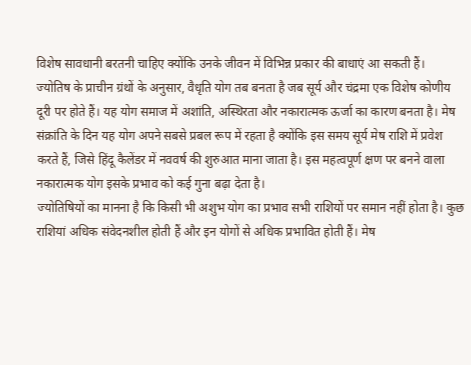विशेष सावधानी बरतनी चाहिए क्योंकि उनके जीवन में विभिन्न प्रकार की बाधाएं आ सकती हैं।
ज्योतिष के प्राचीन ग्रंथों के अनुसार, वैधृति योग तब बनता है जब सूर्य और चंद्रमा एक विशेष कोणीय दूरी पर होते हैं। यह योग समाज में अशांति, अस्थिरता और नकारात्मक ऊर्जा का कारण बनता है। मेष संक्रांति के दिन यह योग अपने सबसे प्रबल रूप में रहता है क्योंकि इस समय सूर्य मेष राशि में प्रवेश करते हैं, जिसे हिंदू कैलेंडर में नववर्ष की शुरुआत माना जाता है। इस महत्वपूर्ण क्षण पर बनने वाला नकारात्मक योग इसके प्रभाव को कई गुना बढ़ा देता है।
ज्योतिषियों का मानना है कि किसी भी अशुभ योग का प्रभाव सभी राशियों पर समान नहीं होता है। कुछ राशियां अधिक संवेदनशील होती हैं और इन योगों से अधिक प्रभावित होती हैं। मेष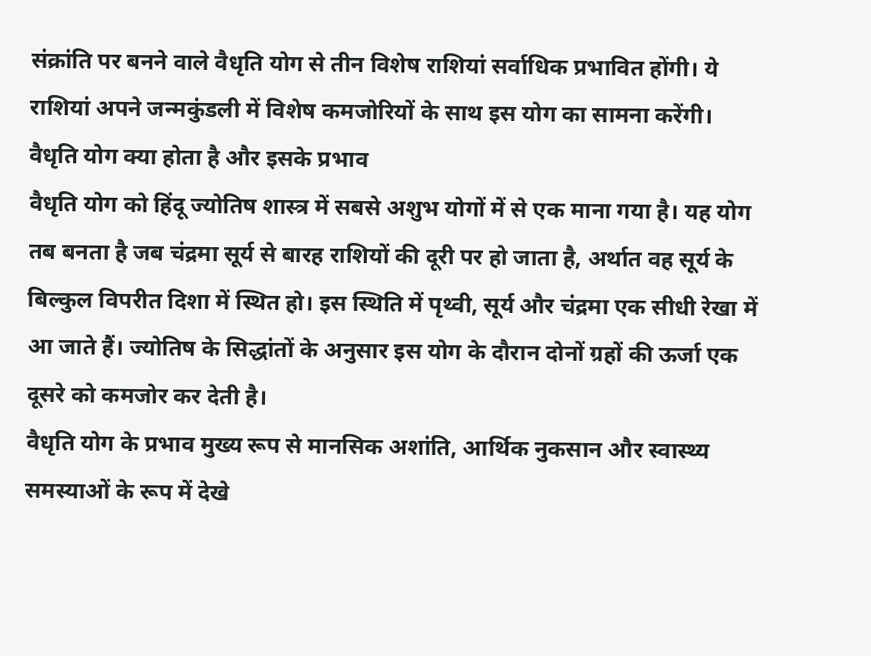संक्रांति पर बनने वाले वैधृति योग से तीन विशेष राशियां सर्वाधिक प्रभावित होंगी। ये राशियां अपने जन्मकुंडली में विशेष कमजोरियों के साथ इस योग का सामना करेंगी।
वैधृति योग क्या होता है और इसके प्रभाव
वैधृति योग को हिंदू ज्योतिष शास्त्र में सबसे अशुभ योगों में से एक माना गया है। यह योग तब बनता है जब चंद्रमा सूर्य से बारह राशियों की दूरी पर हो जाता है, अर्थात वह सूर्य के बिल्कुल विपरीत दिशा में स्थित हो। इस स्थिति में पृथ्वी, सूर्य और चंद्रमा एक सीधी रेखा में आ जाते हैं। ज्योतिष के सिद्धांतों के अनुसार इस योग के दौरान दोनों ग्रहों की ऊर्जा एक दूसरे को कमजोर कर देती है।
वैधृति योग के प्रभाव मुख्य रूप से मानसिक अशांति, आर्थिक नुकसान और स्वास्थ्य समस्याओं के रूप में देखे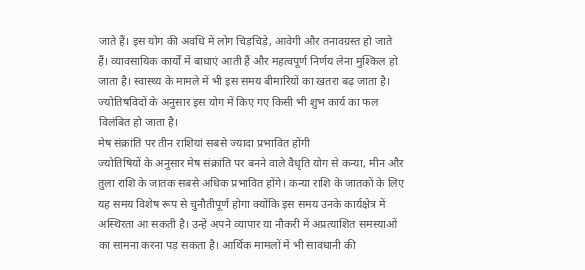जाते हैं। इस योग की अवधि में लोग चिड़चिड़े, आवेगी और तनावग्रस्त हो जाते हैं। व्यावसायिक कार्यों में बाधाएं आती हैं और महत्वपूर्ण निर्णय लेना मुश्किल हो जाता है। स्वास्थ्य के मामले में भी इस समय बीमारियों का खतरा बढ़ जाता है। ज्योतिषविदों के अनुसार इस योग में किए गए किसी भी शुभ कार्य का फल विलंबित हो जाता है।
मेष संक्रांति पर तीन राशियां सबसे ज्यादा प्रभावित होंगी
ज्योतिषियों के अनुसार मेष संक्रांति पर बनने वाले वैधृति योग से कन्या, मीन और तुला राशि के जातक सबसे अधिक प्रभावित होंगे। कन्या राशि के जातकों के लिए यह समय विशेष रूप से चुनौतीपूर्ण होगा क्योंकि इस समय उनके कार्यक्षेत्र में अस्थिरता आ सकती है। उन्हें अपने व्यापार या नौकरी में अप्रत्याशित समस्याओं का सामना करना पड़ सकता है। आर्थिक मामलों में भी सावधानी की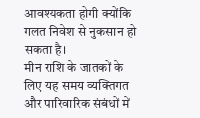आवश्यकता होगी क्योंकि गलत निवेश से नुकसान हो सकता है।
मीन राशि के जातकों के लिए यह समय व्यक्तिगत और पारिवारिक संबंधों में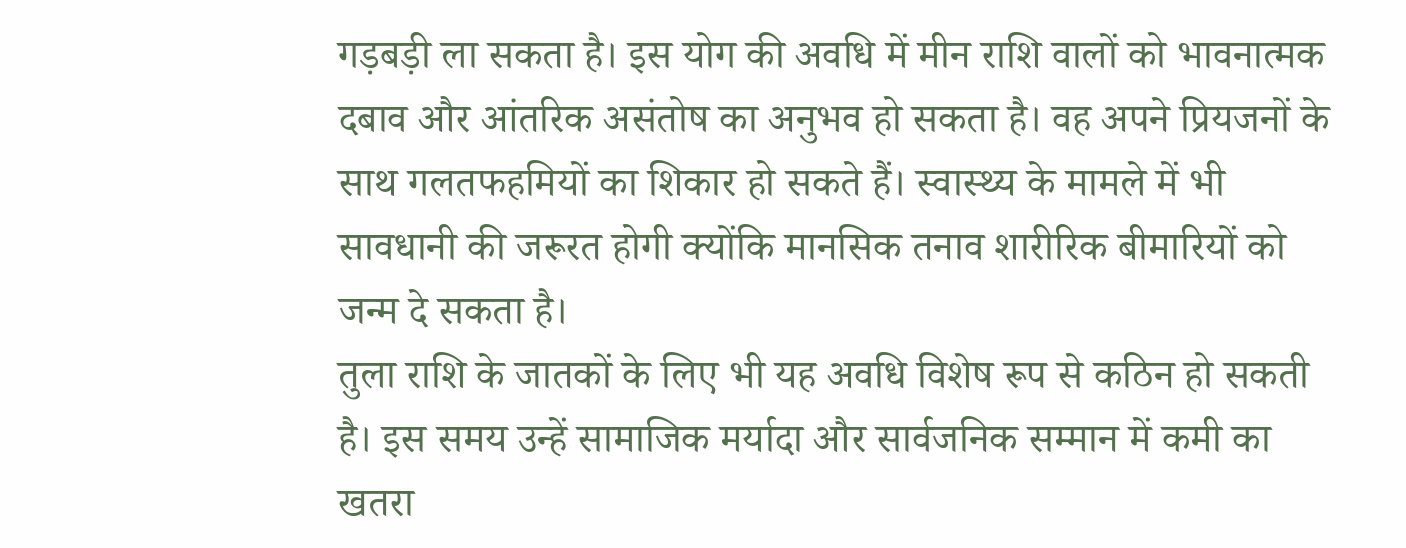गड़बड़ी ला सकता है। इस योग की अवधि में मीन राशि वालों को भावनात्मक दबाव और आंतरिक असंतोष का अनुभव हो सकता है। वह अपने प्रियजनों के साथ गलतफहमियों का शिकार हो सकते हैं। स्वास्थ्य के मामले में भी सावधानी की जरूरत होगी क्योंकि मानसिक तनाव शारीरिक बीमारियों को जन्म दे सकता है।
तुला राशि के जातकों के लिए भी यह अवधि विशेष रूप से कठिन हो सकती है। इस समय उन्हें सामाजिक मर्यादा और सार्वजनिक सम्मान में कमी का खतरा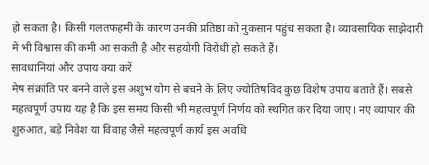हो सकता है। किसी गलतफहमी के कारण उनकी प्रतिष्ठा को नुकसान पहुंच सकता है। व्यावसायिक साझेदारी में भी विश्वास की कमी आ सकती है और सहयोगी विरोधी हो सकते हैं।
सावधानियां और उपाय क्या करें
मेष संक्रांति पर बनने वाले इस अशुभ योग से बचने के लिए ज्योतिषविद कुछ विशेष उपाय बताते हैं। सबसे महत्वपूर्ण उपाय यह है कि इस समय किसी भी महत्वपूर्ण निर्णय को स्थगित कर दिया जाए। नए व्यापार की शुरुआत, बड़े निवेश या विवाह जैसे महत्वपूर्ण कार्य इस अवधि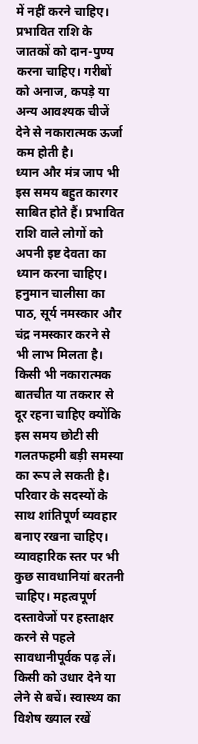में नहीं करने चाहिए। प्रभावित राशि के जातकों को दान-पुण्य करना चाहिए। गरीबों को अनाज, कपड़े या अन्य आवश्यक चीजें देने से नकारात्मक ऊर्जा कम होती है।
ध्यान और मंत्र जाप भी इस समय बहुत कारगर साबित होते हैं। प्रभावित राशि वाले लोगों को अपनी इष्ट देवता का ध्यान करना चाहिए। हनुमान चालीसा का पाठ, सूर्य नमस्कार और चंद्र नमस्कार करने से भी लाभ मिलता है। किसी भी नकारात्मक बातचीत या तकरार से दूर रहना चाहिए क्योंकि इस समय छोटी सी गलतफहमी बड़ी समस्या का रूप ले सकती है। परिवार के सदस्यों के साथ शांतिपूर्ण व्यवहार बनाए रखना चाहिए।
व्यावहारिक स्तर पर भी कुछ सावधानियां बरतनी चाहिए। महत्वपूर्ण दस्तावेजों पर हस्ताक्षर करने से पहले सावधानीपूर्वक पढ़ लें। किसी को उधार देने या लेने से बचें। स्वास्थ्य का विशेष ख्याल रखें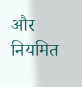और नियमित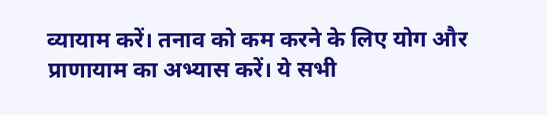व्यायाम करें। तनाव को कम करने के लिए योग और प्राणायाम का अभ्यास करें। ये सभी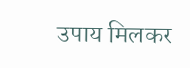उपाय मिलकर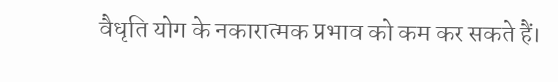वैधृति योग के नकारात्मक प्रभाव को कम कर सकते हैं।